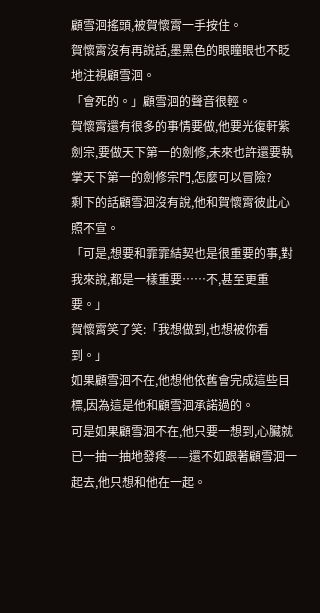顧雪洄搖頭,被賀懷霄一手按住。
賀懷霄沒有再說話,墨黑色的眼瞳眼也不眨地注視顧雪洄。
「會死的。」顧雪洄的聲音很輕。
賀懷霄還有很多的事情要做,他要光復軒紫劍宗,要做天下第一的劍修,未來也許還要執掌天下第一的劍修宗門,怎麼可以冒險?
剩下的話顧雪洄沒有說,他和賀懷霄彼此心照不宣。
「可是,想要和霏霏結契也是很重要的事,對我來說,都是一樣重要……不,甚至更重要。」
賀懷霄笑了笑:「我想做到,也想被你看到。」
如果顧雪洄不在,他想他依舊會完成這些目標,因為這是他和顧雪洄承諾過的。
可是如果顧雪洄不在,他只要一想到,心臟就已一抽一抽地發疼——還不如跟著顧雪洄一起去,他只想和他在一起。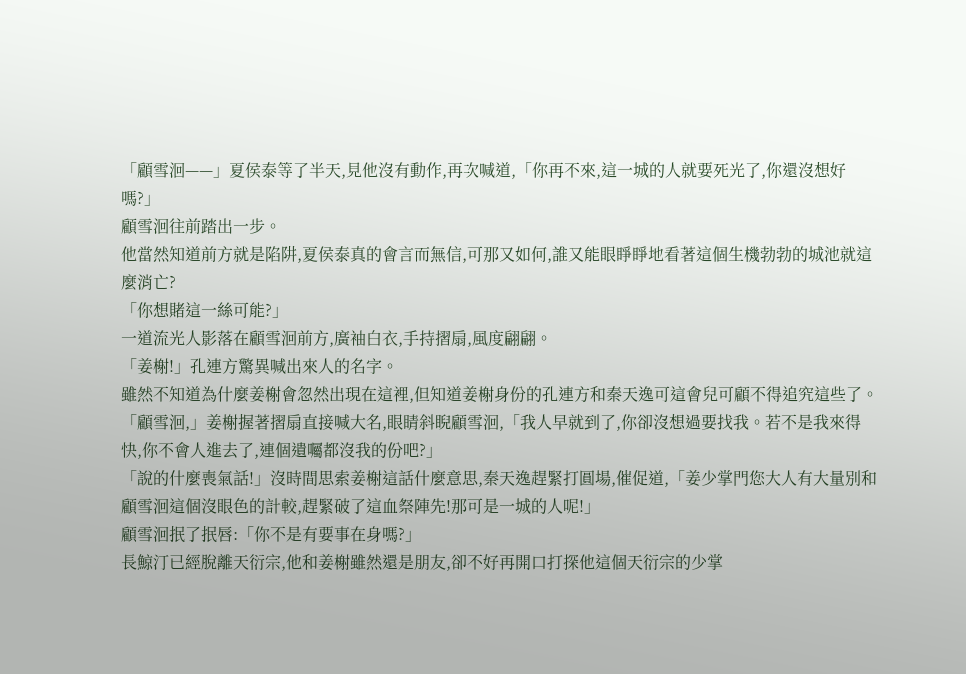「顧雪洄——」夏侯泰等了半天,見他沒有動作,再次喊道,「你再不來,這一城的人就要死光了,你還沒想好嗎?」
顧雪洄往前踏出一步。
他當然知道前方就是陷阱,夏侯泰真的會言而無信,可那又如何,誰又能眼睜睜地看著這個生機勃勃的城池就這麼消亡?
「你想賭這一絲可能?」
一道流光人影落在顧雪洄前方,廣袖白衣,手持摺扇,風度翩翩。
「姜榭!」孔連方驚異喊出來人的名字。
雖然不知道為什麼姜榭會忽然出現在這裡,但知道姜榭身份的孔連方和秦天逸可這會兒可顧不得追究這些了。
「顧雪洄,」姜榭握著摺扇直接喊大名,眼睛斜睨顧雪洄,「我人早就到了,你卻沒想過要找我。若不是我來得快,你不會人進去了,連個遺囑都沒我的份吧?」
「說的什麼喪氣話!」沒時間思索姜榭這話什麼意思,秦天逸趕緊打圓場,催促道,「姜少掌門您大人有大量別和顧雪洄這個沒眼色的計較,趕緊破了這血祭陣先!那可是一城的人呢!」
顧雪洄抿了抿唇:「你不是有要事在身嗎?」
長鯨汀已經脫離天衍宗,他和姜榭雖然還是朋友,卻不好再開口打探他這個天衍宗的少掌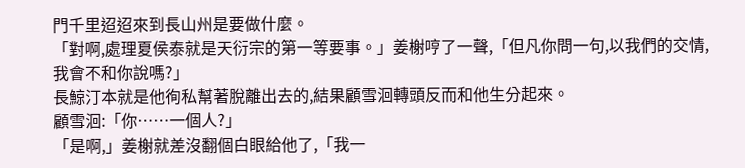門千里迢迢來到長山州是要做什麼。
「對啊,處理夏侯泰就是天衍宗的第一等要事。」姜榭哼了一聲,「但凡你問一句,以我們的交情,我會不和你說嗎?」
長鯨汀本就是他徇私幫著脫離出去的,結果顧雪洄轉頭反而和他生分起來。
顧雪洄:「你……一個人?」
「是啊,」姜榭就差沒翻個白眼給他了,「我一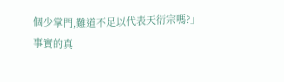個少掌門,難道不足以代表天衍宗嗎?」
事實的真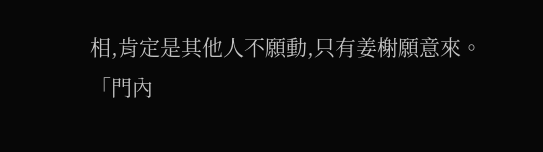相,肯定是其他人不願動,只有姜榭願意來。
「門內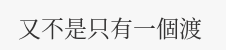又不是只有一個渡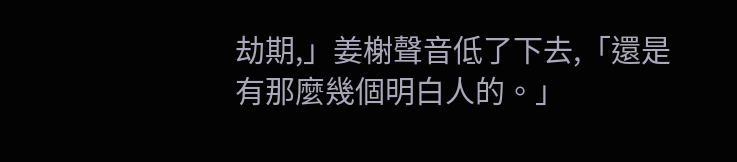劫期,」姜榭聲音低了下去,「還是有那麼幾個明白人的。」